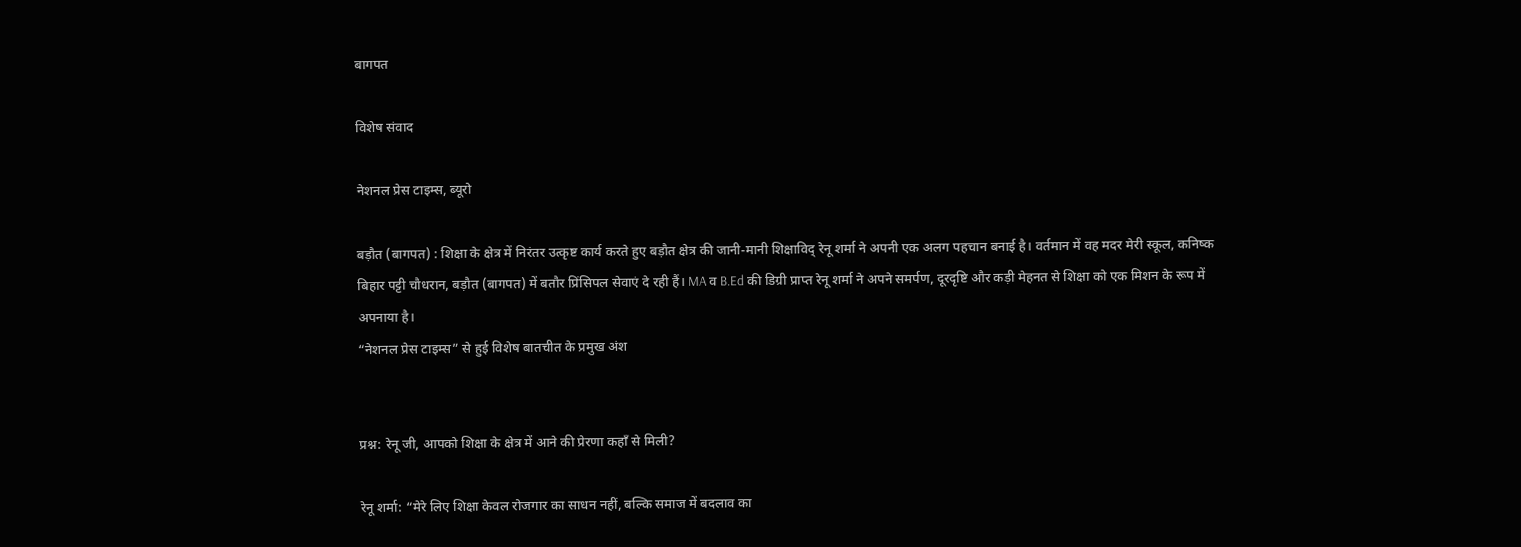बागपत

विशेष संवाद

नेशनल प्रेस टाइम्स, ब्यूरो

बड़ौत (बागपत) : शिक्षा के क्षेत्र में निरंतर उत्कृष्ट कार्य करते हुए बड़ौत क्षेत्र की जानी-मानी शिक्षाविद् रेनू शर्मा ने अपनी एक अलग पहचान बनाई है। वर्तमान में वह मदर मेरी स्कूल, कनिष्क बिहार पट्टी चौधरान, बड़ौत (बागपत) में बतौर प्रिंसिपल सेवाएं दे रही हैं। MA व B.Ed की डिग्री प्राप्त रेनू शर्मा ने अपने समर्पण, दूरदृष्टि और कड़ी मेहनत से शिक्षा को एक मिशन के रूप में अपनाया है।
“नेशनल प्रेस टाइम्स” से हुई विशेष बातचीत के प्रमुख अंश


प्रश्न: रेनू जी, आपको शिक्षा के क्षेत्र में आने की प्रेरणा कहाँ से मिली?

रेनू शर्मा: “मेरे लिए शिक्षा केवल रोजगार का साधन नहीं, बल्कि समाज में बदलाव का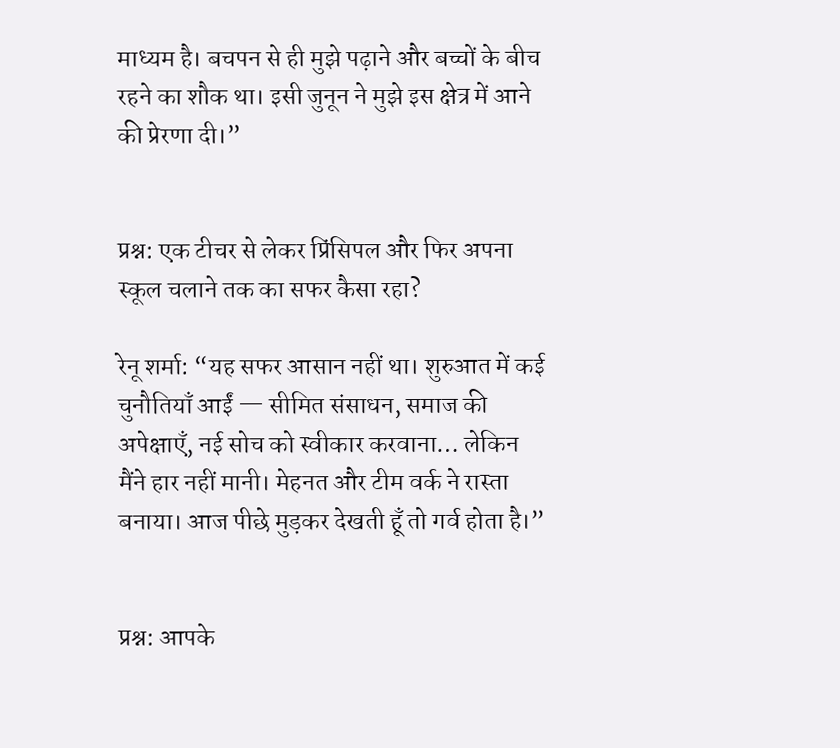माध्यम है। बचपन से ही मुझे पढ़ाने और बच्चों के बीच रहने का शौक था। इसी जुनून ने मुझे इस क्षेत्र में आने की प्रेरणा दी।”


प्रश्न: एक टीचर से लेकर प्रिंसिपल और फिर अपना स्कूल चलाने तक का सफर कैसा रहा?

रेनू शर्मा: “यह सफर आसान नहीं था। शुरुआत में कई चुनौतियाँ आईं — सीमित संसाधन, समाज की अपेक्षाएँ, नई सोच को स्वीकार करवाना… लेकिन मैंने हार नहीं मानी। मेहनत और टीम वर्क ने रास्ता बनाया। आज पीछे मुड़कर देखती हूँ तो गर्व होता है।”


प्रश्न: आपके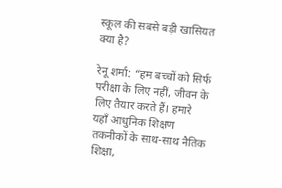स्कूल की सबसे बड़ी खासियत क्या है?

रेनू शर्मा: “हम बच्चों को सिर्फ परीक्षा के लिए नहीं, जीवन के लिए तैयार करते हैं। हमारे यहाँ आधुनिक शिक्षण तकनीकों के साथ-साथ नैतिक शिक्षा,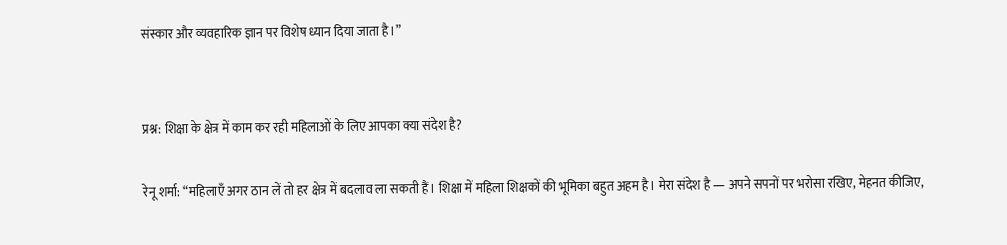संस्कार और व्यवहारिक ज्ञान पर विशेष ध्यान दिया जाता है।”


प्रश्न: शिक्षा के क्षेत्र में काम कर रही महिलाओं के लिए आपका क्या संदेश है?

रेनू शर्मा: “महिलाएँ अगर ठान लें तो हर क्षेत्र में बदलाव ला सकती हैं। शिक्षा में महिला शिक्षकों की भूमिका बहुत अहम है। मेरा संदेश है — अपने सपनों पर भरोसा रखिए, मेहनत कीजिए,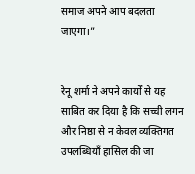समाज अपने आप बदलता जाएगा।”


रेनू शर्मा ने अपने कार्यों से यह साबित कर दिया है कि सच्ची लगन और निष्ठा से न केवल व्यक्तिगत उपलब्धियाँ हासिल की जा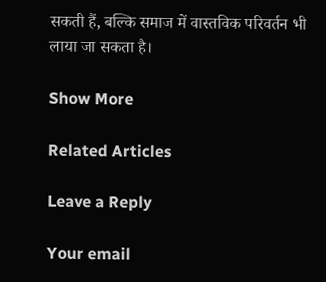सकती हैं, बल्कि समाज में वास्तविक परिवर्तन भी लाया जा सकता है।

Show More

Related Articles

Leave a Reply

Your email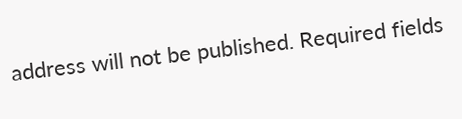address will not be published. Required fields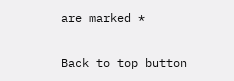are marked *

Back to top button